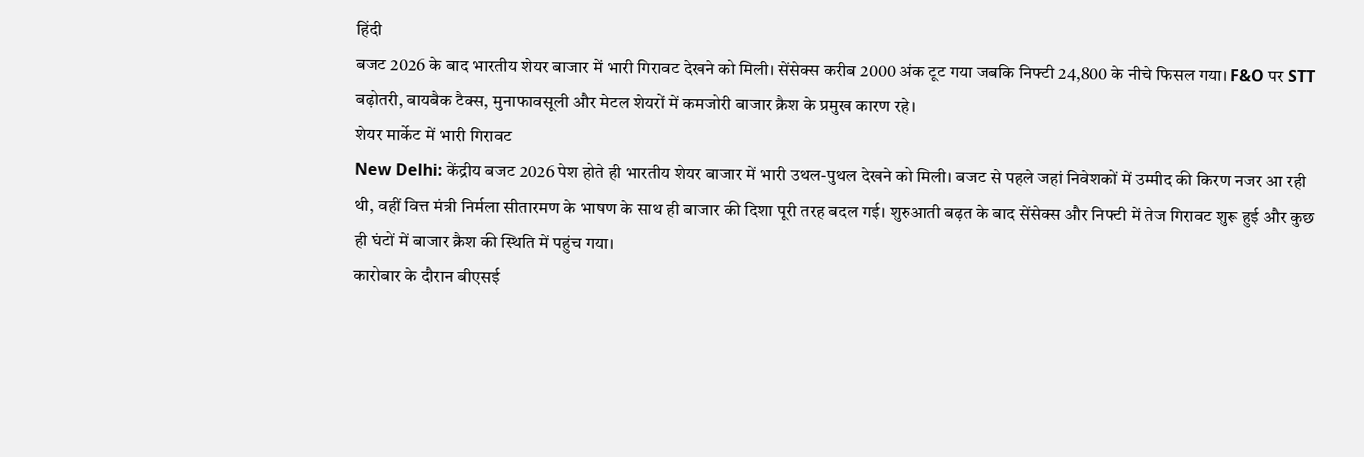हिंदी
बजट 2026 के बाद भारतीय शेयर बाजार में भारी गिरावट देखने को मिली। सेंसेक्स करीब 2000 अंक टूट गया जबकि निफ्टी 24,800 के नीचे फिसल गया। F&O पर STT बढ़ोतरी, बायबैक टैक्स, मुनाफावसूली और मेटल शेयरों में कमजोरी बाजार क्रैश के प्रमुख कारण रहे।
शेयर मार्केट में भारी गिरावट
New Delhi: केंद्रीय बजट 2026 पेश होते ही भारतीय शेयर बाजार में भारी उथल-पुथल देखने को मिली। बजट से पहले जहां निवेशकों में उम्मीद की किरण नजर आ रही थी, वहीं वित्त मंत्री निर्मला सीतारमण के भाषण के साथ ही बाजार की दिशा पूरी तरह बदल गई। शुरुआती बढ़त के बाद सेंसेक्स और निफ्टी में तेज गिरावट शुरू हुई और कुछ ही घंटों में बाजार क्रैश की स्थिति में पहुंच गया।
कारोबार के दौरान बीएसई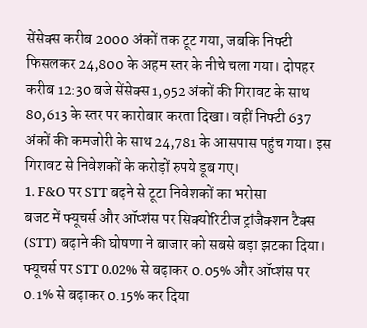सेंसेक्स करीब 2000 अंकों तक टूट गया, जबकि निफ्टी फिसलकर 24,800 के अहम स्तर के नीचे चला गया। दोपहर करीब 12:30 बजे सेंसेक्स 1,952 अंकों की गिरावट के साथ 80,613 के स्तर पर कारोबार करता दिखा। वहीं निफ्टी 637 अंकों की कमजोरी के साथ 24,781 के आसपास पहुंच गया। इस गिरावट से निवेशकों के करोड़ों रुपये डूब गए।
1. F&O पर STT बढ़ने से टूटा निवेशकों का भरोसा
बजट में फ्यूचर्स और ऑप्शंस पर सिक्योरिटीज ट्रांजैक्शन टैक्स (STT) बढ़ाने की घोषणा ने बाजार को सबसे बड़ा झटका दिया। फ्यूचर्स पर STT 0.02% से बढ़ाकर 0.05% और ऑप्शंस पर 0.1% से बढ़ाकर 0.15% कर दिया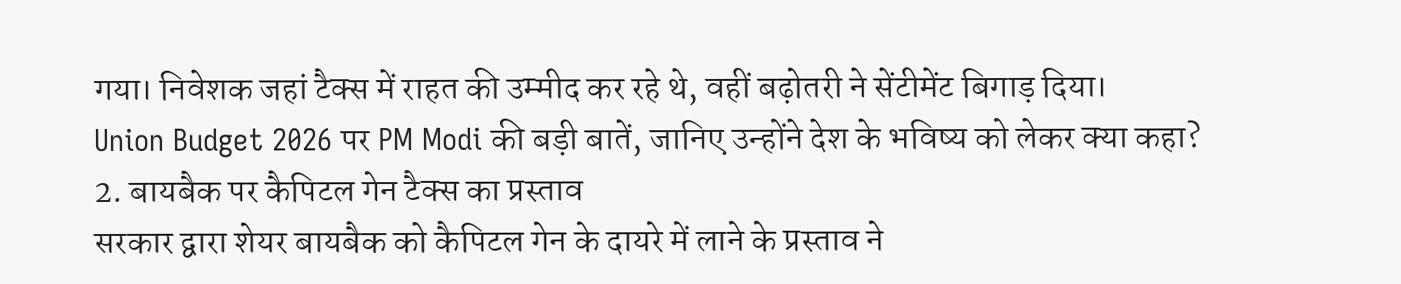गया। निवेशक जहां टैक्स में राहत की उम्मीद कर रहे थे, वहीं बढ़ोतरी ने सेंटीमेंट बिगाड़ दिया।
Union Budget 2026 पर PM Modi की बड़ी बातें, जानिए उन्होंने देश के भविष्य को लेकर क्या कहा?
2. बायबैक पर कैपिटल गेन टैक्स का प्रस्ताव
सरकार द्वारा शेयर बायबैक को कैपिटल गेन के दायरे में लाने के प्रस्ताव ने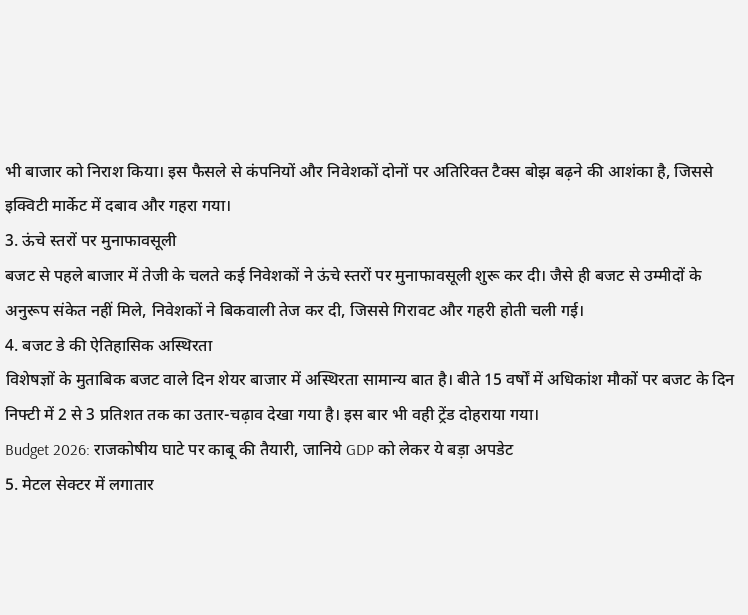भी बाजार को निराश किया। इस फैसले से कंपनियों और निवेशकों दोनों पर अतिरिक्त टैक्स बोझ बढ़ने की आशंका है, जिससे इक्विटी मार्केट में दबाव और गहरा गया।
3. ऊंचे स्तरों पर मुनाफावसूली
बजट से पहले बाजार में तेजी के चलते कई निवेशकों ने ऊंचे स्तरों पर मुनाफावसूली शुरू कर दी। जैसे ही बजट से उम्मीदों के अनुरूप संकेत नहीं मिले, निवेशकों ने बिकवाली तेज कर दी, जिससे गिरावट और गहरी होती चली गई।
4. बजट डे की ऐतिहासिक अस्थिरता
विशेषज्ञों के मुताबिक बजट वाले दिन शेयर बाजार में अस्थिरता सामान्य बात है। बीते 15 वर्षों में अधिकांश मौकों पर बजट के दिन निफ्टी में 2 से 3 प्रतिशत तक का उतार-चढ़ाव देखा गया है। इस बार भी वही ट्रेंड दोहराया गया।
Budget 2026: राजकोषीय घाटे पर काबू की तैयारी, जानिये GDP को लेकर ये बड़ा अपडेट
5. मेटल सेक्टर में लगातार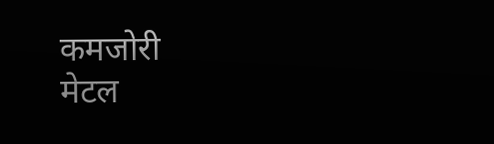कमजोरी
मेटल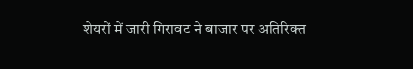शेयरों में जारी गिरावट ने बाजार पर अतिरिक्त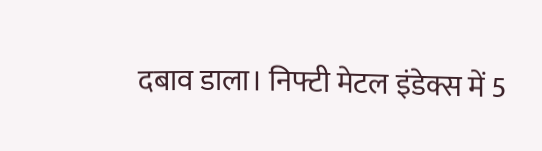दबाव डाला। निफ्टी मेटल इंडेक्स में 5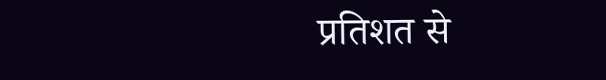प्रतिशत से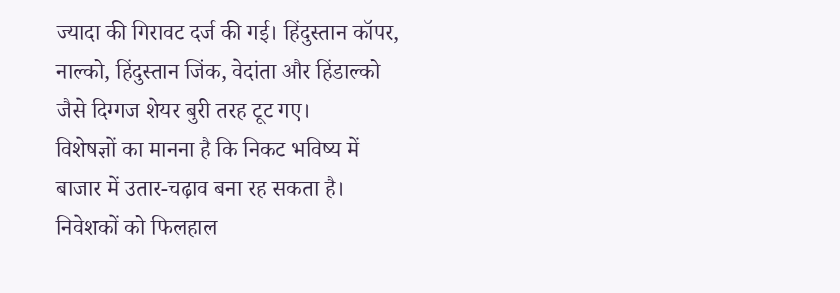ज्यादा की गिरावट दर्ज की गई। हिंदुस्तान कॉपर, नाल्को, हिंदुस्तान जिंक, वेदांता और हिंडाल्को जैसे दिग्गज शेयर बुरी तरह टूट गए।
विशेषज्ञों का मानना है कि निकट भविष्य में बाजार में उतार-चढ़ाव बना रह सकता है। निवेशकों को फिलहाल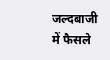जल्दबाजी में फैसले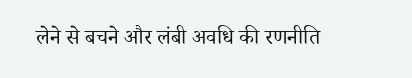लेने से बचने और लंबी अवधि की रणनीति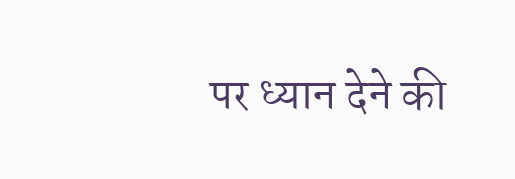पर ध्यान देने की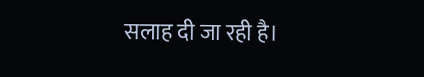सलाह दी जा रही है।